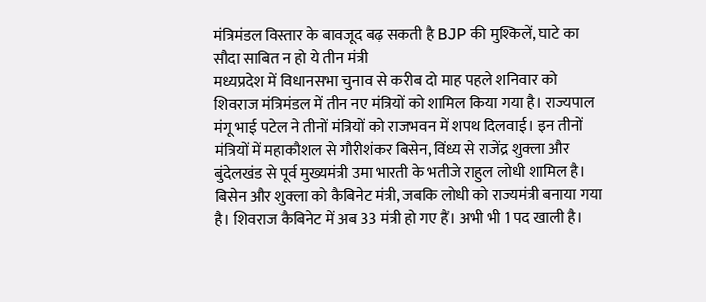मंत्रिमंडल विस्तार के बावजूद बढ़ सकती है BJP की मुश्किलें, घाटे का सौदा साबित न हो ये तीन मंत्री
मध्यप्रदेश में विधानसभा चुनाव से करीब दो माह पहले शनिवार को शिवराज मंत्रिमंडल में तीन नए मंत्रियों को शामिल किया गया है। राज्यपाल मंगू भाई पटेल ने तीनों मंत्रियों को राजभवन में शपथ दिलवाई। इन तीनों मंत्रियों में महाकौशल से गौरीशंकर बिसेन, विंध्य से राजेंद्र शुक्ला और बुंदेलखंड से पूर्व मुख्यमंत्री उमा भारती के भतीजे राहुल लोधी शामिल है। बिसेन और शुक्ला को कैबिनेट मंत्री, जबकि लोधी को राज्यमंत्री बनाया गया है। शिवराज कैबिनेट में अब 33 मंत्री हो गए हैं। अभी भी 1 पद खाली है।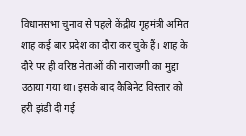विधानसभा चुनाव से पहले केंद्रीय गृहमंत्री अमित शाह कई बार प्रदेश का दौरा कर चुके हैं। शाह के दौरे पर ही वरिष्ठ नेताओं की नाराजगी का मुद्दा उठाया गया था। इसके बाद कैबिनेट विस्तार को हरी झंडी दी गई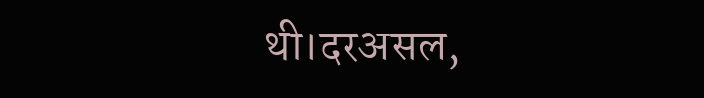थी।दरअसल,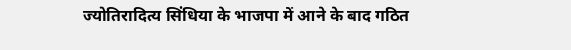ज्योतिरादित्य सिंधिया के भाजपा में आने के बाद गठित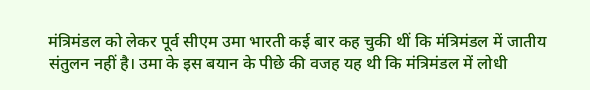मंत्रिमंडल को लेकर पूर्व सीएम उमा भारती कई बार कह चुकी थीं कि मंत्रिमंडल में जातीय संतुलन नहीं है। उमा के इस बयान के पीछे की वजह यह थी कि मंत्रिमंडल में लोधी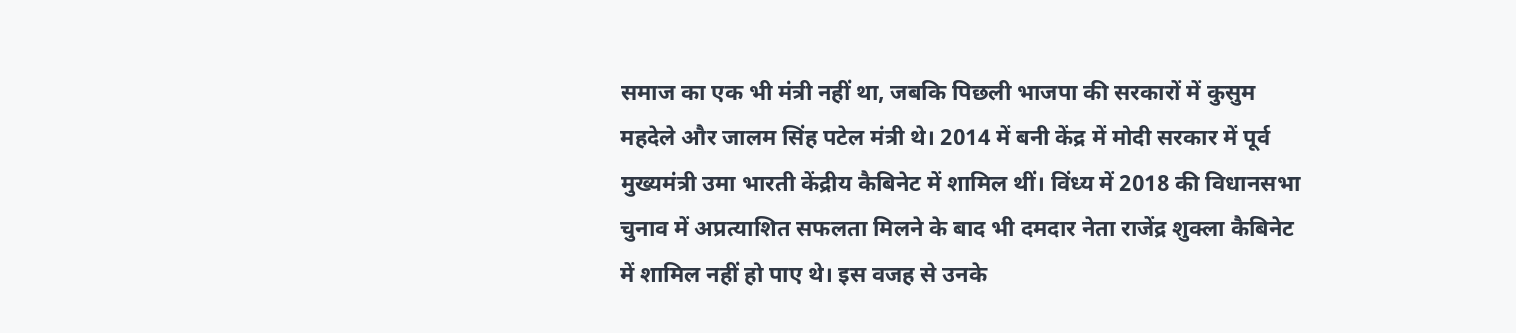समाज का एक भी मंत्री नहीं था, जबकि पिछली भाजपा की सरकारों में कुसुम महदेले और जालम सिंह पटेल मंत्री थे। 2014 में बनी केंद्र में मोदी सरकार में पूर्व मुख्यमंत्री उमा भारती केंद्रीय कैबिनेट में शामिल थीं। विंध्य में 2018 की विधानसभा चुनाव में अप्रत्याशित सफलता मिलने के बाद भी दमदार नेता राजेंद्र शुक्ला कैबिनेट में शामिल नहीं हो पाए थे। इस वजह से उनके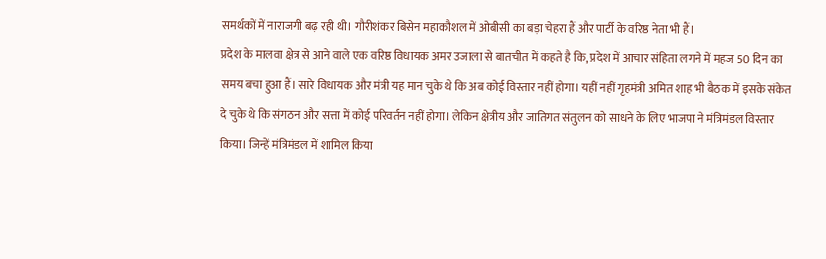समर्थकों में नाराजगी बढ़ रही थी। गौरीशंकर बिसेन महाकौशल में ओबीसी का बड़ा चेहरा हैं और पार्टी के वरिष्ठ नेता भी हैं।
प्रदेश के मालवा क्षेत्र से आने वाले एक वरिष्ठ विधायक अमर उजाला से बातचीत में कहते है कि, प्रदेश में आचार संहिता लगने में महज 50 दिन का समय बचा हुआ हैं। सारे विधायक और मंत्री यह मान चुके थे कि अब कोई विस्तार नहीं होगा। यहीं नहीं गृहमंत्री अमित शाह भी बैठक में इसके संकेत दे चुके थे कि संगठन और सत्ता में कोई परिवर्तन नहीं होगा। लेकिन क्षेत्रीय और जातिगत संतुलन को साधने के लिए भाजपा ने मंत्रिमंडल विस्तार किया। जिन्हें मंत्रिमंडल में शामिल किया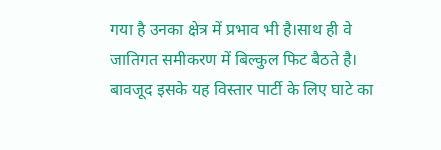गया है उनका क्षेत्र में प्रभाव भी है।साथ ही वे जातिगत समीकरण में बिल्कुल फिट बैठते है। बावजूद इसके यह विस्तार पार्टी के लिए घाटे का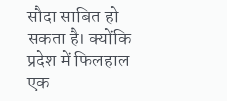सौदा साबित हो सकता है। क्योंकि प्रदेश में फिलहाल एक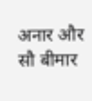अनार और सौ बीमार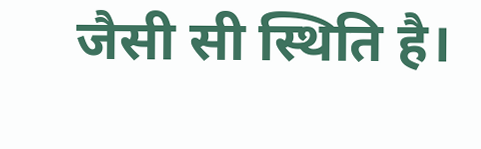जैसी सी स्थिति है।